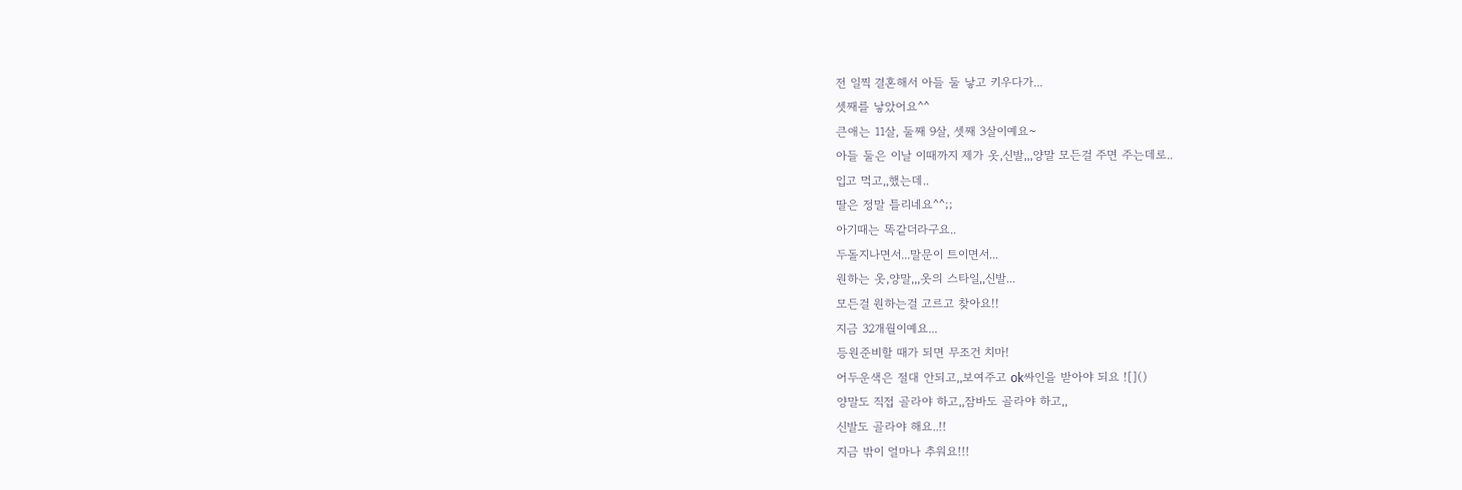전 일찍 결혼해서 아들 둘 낳고 키우다가...
셋째를 낳았어요^^
큰애는 11살, 둘째 9살, 셋째 3살이예요~
아들 둘은 이날 이때까지 제가 옷,신발,,,양말 모든걸 주면 주는데로..
입고 먹고,,했는데..
딸은 정말 틀리네요^^;;
아기때는 똑같더라구요..
두돌지나면서...말문이 트이면서...
원하는 옷,양말,,,옷의 스타일,,신발...
모든걸 원하는걸 고르고 찾아요!!
지금 32개월이예요...
등원준비할 때가 되면 무조건 치마!
어두운색은 절대 안되고,,보여주고 ok싸인을 받아야 되요 ![]()
양말도 직접 골라야 하고,,잠바도 골라야 하고,,
신발도 골라야 해요..!!
지금 밖이 얼마나 추워요!!!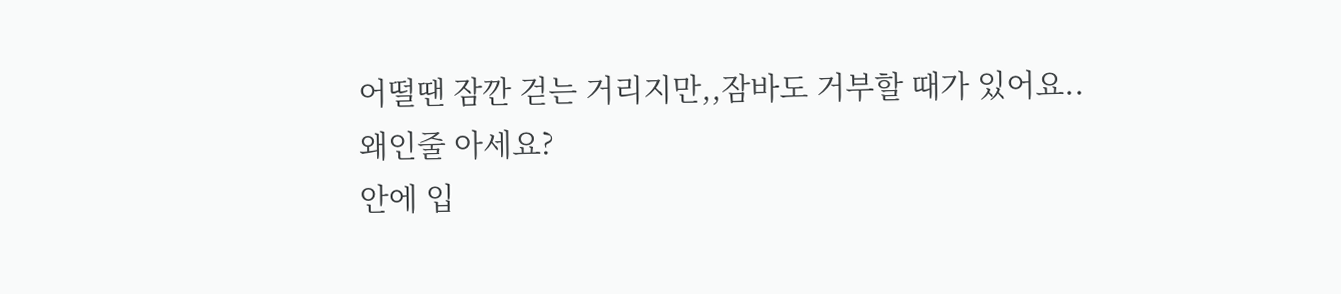어떨땐 잠깐 걷는 거리지만,,잠바도 거부할 때가 있어요..
왜인줄 아세요?
안에 입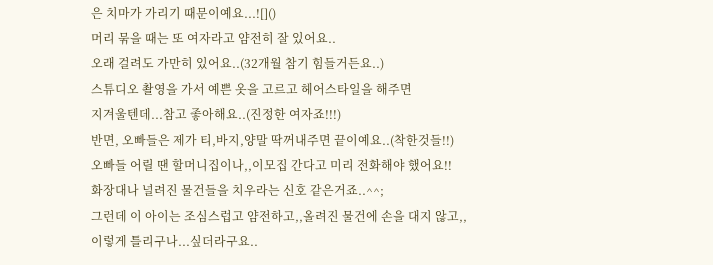은 치마가 가리기 때문이예요...![]()
머리 묶을 때는 또 여자라고 얌전히 잘 있어요..
오래 걸려도 가만히 있어요..(32개월 참기 힘들거든요..)
스튜디오 촬영을 가서 예쁜 옷을 고르고 헤어스타일을 해주면
지겨울텐데...참고 좋아해요..(진정한 여자죠!!!)
반면, 오빠들은 제가 티,바지,양말 딱꺼내주면 끝이예요..(착한것들!!)
오빠들 어릴 땐 할머니집이나,,이모집 간다고 미리 전화해야 했어요!!
화장대나 널려진 물건들을 치우라는 신호 같은거죠..^^;
그런데 이 아이는 조심스럽고 얌전하고,,올려진 물건에 손을 대지 않고,,
이렇게 틀리구나...싶더라구요..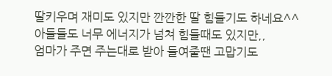딸키우며 재미도 있지만 깐깐한 딸 힘들기도 하네요^^
아들들도 너무 에너지가 넘쳐 힘들때도 있지만,,
엄마가 주면 주는대로 받아 들여줄땐 고맙기도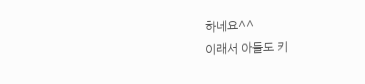하네요^^
이래서 아들도 키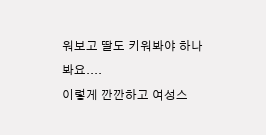워보고 딸도 키워봐야 하나봐요....
이렇게 깐깐하고 여성스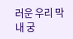러운 우리 막내 궁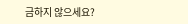금하지 않으세요?